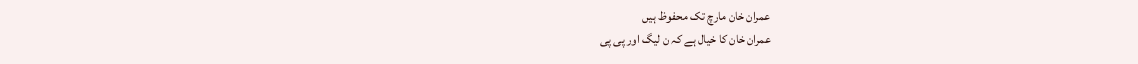عمران خان مارچ تک محفوظ ہیں
عمران خان کا خیال ہے کہ ن لیگ اور پی پی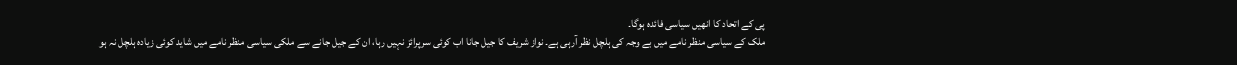پی کے اتحاد کا انھیں سیاسی فائدہ ہوگا۔
ملک کے سیاسی منظر نامے میں بے وجہ کی ہلچل نظر آرہی ہے۔ نواز شریف کا جیل جانا اب کوئی سرپرائز نہیں رہا، ان کے جیل جانے سے ملکی سیاسی منظر نامے میں شاید کوئی زیادہ ہلچل نہ ہو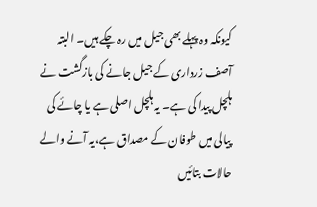کیونکہ وہ پہلے بھی جیل میں رہ چکے ہیں۔ البتہ آصف زرداری کے جیل جانے کی بازگشت نے ہلچل پیدا کی ہے۔ یہ ہلچل اصلی ہے یا چائے کی پیالی میں طوفان کے مصداق ہے،یہ آنے والے حالات بتائیں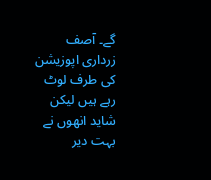گے۔ آصف زرداری اپوزیشن کی طرف لوٹ رہے ہیں لیکن شاید انھوں نے بہت دیر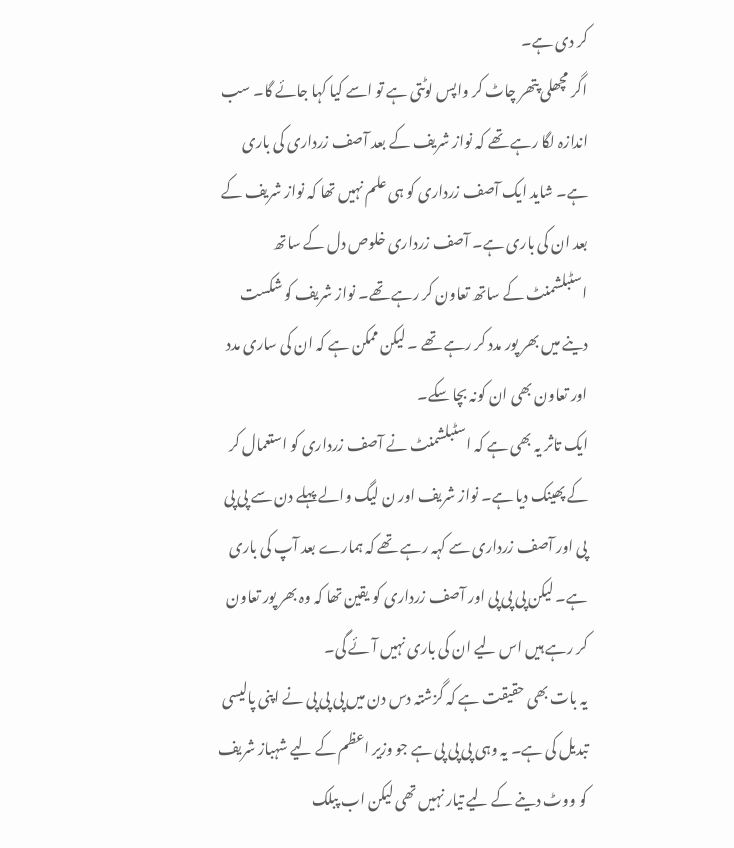کر دی ہے۔
اگر مچھلی پتھر چاٹ کر واپس لوٹتی ہے تو اسے کیا کہا جائے گا۔ سب اندازہ لگا رہے تھے کہ نواز شریف کے بعد آصف زرداری کی باری ہے۔ شاید ایک آصف زرداری کو ہی علم نہیں تھا کہ نواز شریف کے بعد ان کی باری ہے۔ آصف زرداری خلوص دل کے ساتھ اسٹبلشمنٹ کے ساتھ تعاون کر رہے تھے۔ نواز شریف کو شکست دینے میں بھر پور مدد کر رہے تھے ۔ لیکن ممکن ہے کہ ان کی ساری مدد اور تعاون بھی ان کونہ بچا سکے۔
ایک تاثر یہ بھی ہے کہ اسٹبلشمنٹ نے آصف زرداری کو استعمال کر کے پھینک دیا ہے۔ نواز شریف اور ن لیگ والے پہلے دن سے پی پی پی اور آصف زرداری سے کہہ رہے تھے کہ ہمارے بعد آپ کی باری ہے۔ لیکن پی پی پی اور آصف زرداری کو یقین تھا کہ وہ بھر پور تعاون کر رہے ہیں اس لیے ان کی باری نہیں آئے گی۔
یہ بات بھی حقیقت ہے کہ گزشتہ دس دن میں پی پی پی نے اپنی پالیسی تبدیل کی ہے۔ یہ وہی پی پی پی ہے جو وزیر اعظم کے لیے شہباز شریف کو ووٹ دینے کے لیے تیار نہیں تھی لیکن اب پبلک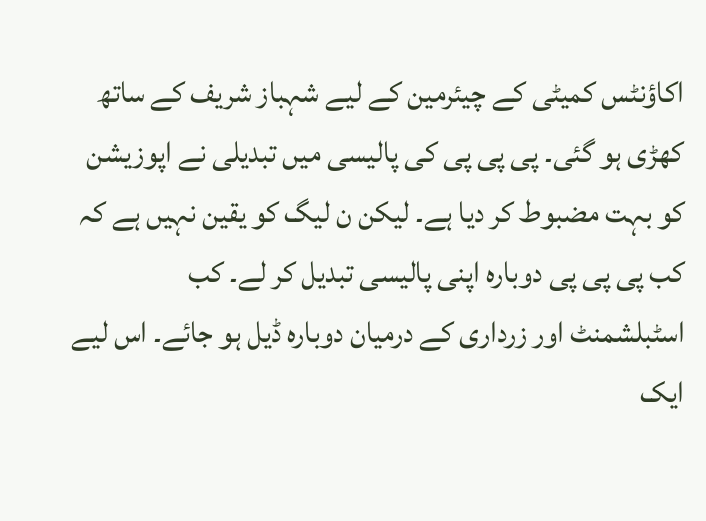اکاؤنٹس کمیٹی کے چیئرمین کے لیے شہباز شریف کے ساتھ کھڑی ہو گئی۔ پی پی پی کی پالیسی میں تبدیلی نے اپوزیشن کو بہت مضبوط کر دیا ہے۔ لیکن ن لیگ کو یقین نہیں ہے کہ کب پی پی پی دوبارہ اپنی پالیسی تبدیل کر لے۔ کب اسٹبلشمنٹ اور زرداری کے درمیان دوبارہ ڈیل ہو جائے۔ اس لیے ایک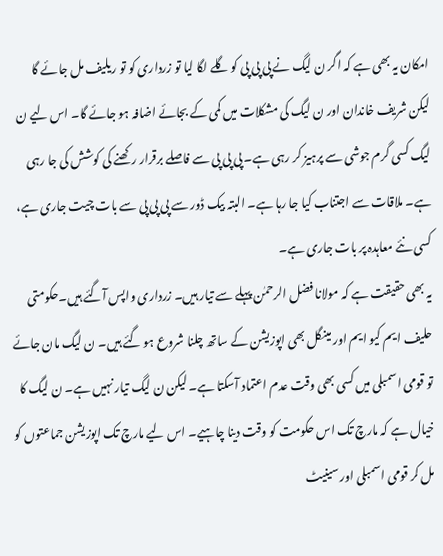امکان یہ بھی ہے کہ اگر ن لیگ نے پی پی پی کو گلے لگا لیا تو زرداری کو تو ریلیف مل جائے گا لیکن شریف خاندان اور ن لیگ کی مشکلات میں کمی کے بجائے اضافہ ہو جائے گا۔ اس لیے ن لیگ کسی گرم جوشی سے پرہیز کر رہی ہے۔ پی پی پی سے فاصلے برقرار رکھنے کی کوشش کی جا رہی ہے۔ ملاقات سے اجتناب کیا جا رہا ہے۔ البتہ بیک ڈور سے پی پی پی سے بات چیت جاری ہے، کسی نئے معاہدہ پر بات جاری ہے۔
یہ بھی حقیقت ہے کہ مولانا فضل الرحمٰن پہلے سے تیار ہیں۔ زرداری واپس آگئے ہیں۔حکومتی حلیف ایم کیو ایم اور مینگل بھی اپوزیشن کے ساتھ چلنا شروع ہو گئے ہیں۔ ن لیگ مان جائے تو قومی اسمبلی میں کسی بھی وقت عدم اعتماد آسکتا ہے۔ لیکن ن لیگ تیار نہیں ہے۔ ن لیگ کا خیال ہے کہ مارچ تک اس حکومت کو وقت دینا چاہیے۔ اس لیے مارچ تک اپوزیشن جماعتوں کو مل کر قومی اسمبلی اور سینیٹ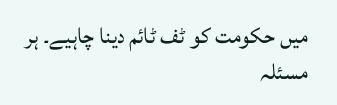میں حکومت کو ٹف ٹائم دینا چاہیے۔ ہر مسئلہ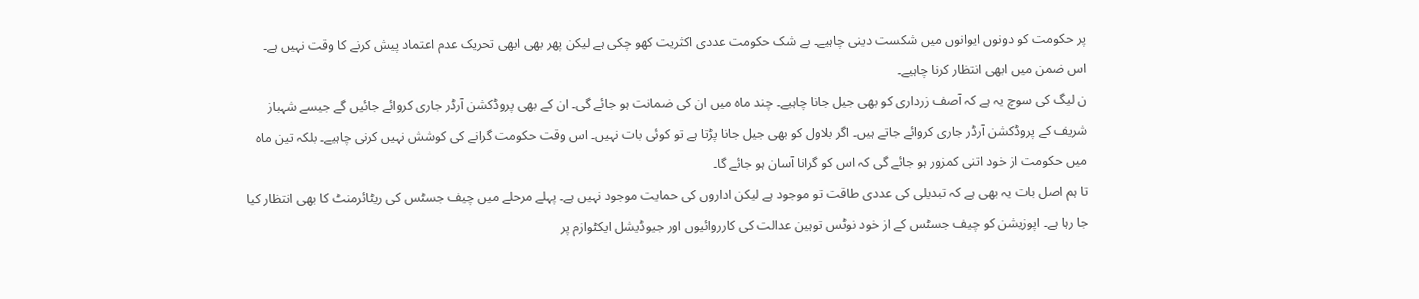پر حکومت کو دونوں ایوانوں میں شکست دینی چاہیے۔ بے شک حکومت عددی اکثریت کھو چکی ہے لیکن پھر بھی ابھی تحریک عدم اعتماد پیش کرنے کا وقت نہیں ہے۔ اس ضمن میں ابھی انتظار کرنا چاہیے۔
ن لیگ کی سوچ یہ ہے کہ آصف زرداری کو بھی جیل جانا چاہیے۔ چند ماہ میں ان کی ضمانت ہو جائے گی۔ ان کے بھی پروڈکشن آرڈر جاری کروائے جائیں گے جیسے شہباز شریف کے پروڈکشن آرڈر جاری کروائے جاتے ہیں۔ اگر بلاول کو بھی جیل جانا پڑتا ہے تو کوئی بات نہیں۔ اس وقت حکومت گرانے کی کوشش نہیں کرنی چاہیے۔ بلکہ تین ماہ میں حکومت از خود اتنی کمزور ہو جائے گی کہ اس کو گرانا آسان ہو جائے گا۔
تا ہم اصل بات یہ بھی ہے کہ تبدیلی کی عددی طاقت تو موجود ہے لیکن اداروں کی حمایت موجود نہیں ہے۔ پہلے مرحلے میں چیف جسٹس کی ریٹائرمنٹ کا بھی انتظار کیا جا رہا ہے۔ اپوزیشن کو چیف جسٹس کے از خود نوٹس توہین عدالت کی کارروائیوں اور جیوڈیشل ایکٹوازم پر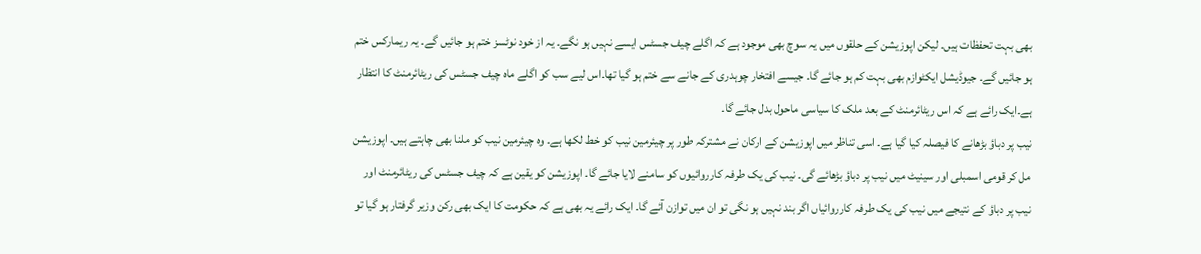بھی بہت تحفظات ہیں۔ لیکن اپوزیشن کے حلقوں میں یہ سوچ بھی موجود ہے کہ اگلے چیف جسٹس ایسے نہیں ہو نگے۔ یہ از خود نوٹسز ختم ہو جائیں گے۔ یہ ریمارکس ختم ہو جائیں گے۔ جیوڈیشل ایکٹوازم بھی بہت کم ہو جائے گا۔ جیسے افتخار چوہدری کے جانے سے ختم ہو گیا تھا۔اس لیے سب کو اگلے ماہ چیف جسٹس کی ریٹائرمنٹ کا انتظار ہے۔ایک رائے ہے کہ اس ریٹائرمنٹ کے بعد ملک کا سیاسی ماحول بدل جائے گا۔
نیب پر دباؤ بڑھانے کا فیصلہ کیا گیا ہے۔ اسی تناظر میں اپوزیشن کے ارکان نے مشترکہ طور پر چیئرمین نیب کو خط لکھا ہے۔ وہ چیئرمین نیب کو ملنا بھی چاہتے ہیں۔ اپوزیشن مل کر قومی اسمبلی اور سینیٹ میں نیب پر دباؤ بڑھائے گی۔ نیب کی یک طرفہ کارروائیوں کو سامنے لایا جائے گا۔ اپوزیشن کو یقین ہے کہ چیف جسٹس کی ریٹائرمنٹ اور نیب پر دباؤ کے نتیجے میں نیب کی یک طرفہ کارروائیاں اگر بند نہیں ہو نگی تو ان میں توازن آئے گا۔ ایک رائے یہ بھی ہے کہ حکومت کا ایک بھی رکن وزیر گرفتار ہو گیا تو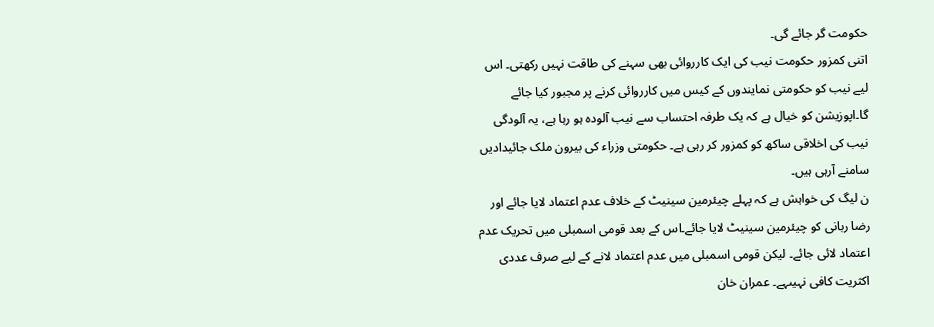حکومت گر جائے گی۔
اتنی کمزور حکومت نیب کی ایک کارروائی بھی سہنے کی طاقت نہیں رکھتی۔ اس لیے نیب کو حکومتی نمایندوں کے کیس میں کارروائی کرنے پر مجبور کیا جائے گا۔اپوزیشن کو خیال ہے کہ یک طرفہ احتساب سے نیب آلودہ ہو رہا ہے، یہ آلودگی نیب کی اخلاقی ساکھ کو کمزور کر رہی ہے۔ حکومتی وزراء کی بیرون ملک جائیدادیں سامنے آرہی ہیں۔
ن لیگ کی خواہش ہے کہ پہلے چیئرمین سینیٹ کے خلاف عدم اعتماد لایا جائے اور رضا ربانی کو چیئرمین سینیٹ لایا جائے۔اس کے بعد قومی اسمبلی میں تحریک عدم اعتماد لائی جائے۔ لیکن قومی اسمبلی میں عدم اعتماد لانے کے لیے صرف عددی اکثریت کافی نہیںہے۔ عمران خان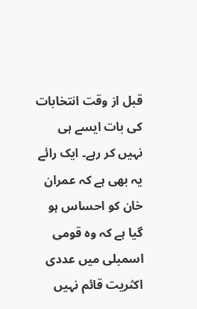قبل از وقت انتخابات کی بات ایسے ہی نہیں کر رہے۔ ایک رائے یہ بھی ہے کہ عمران خان کو احساس ہو گیا ہے کہ وہ قومی اسمبلی میں عددی اکثریت قائم نہیں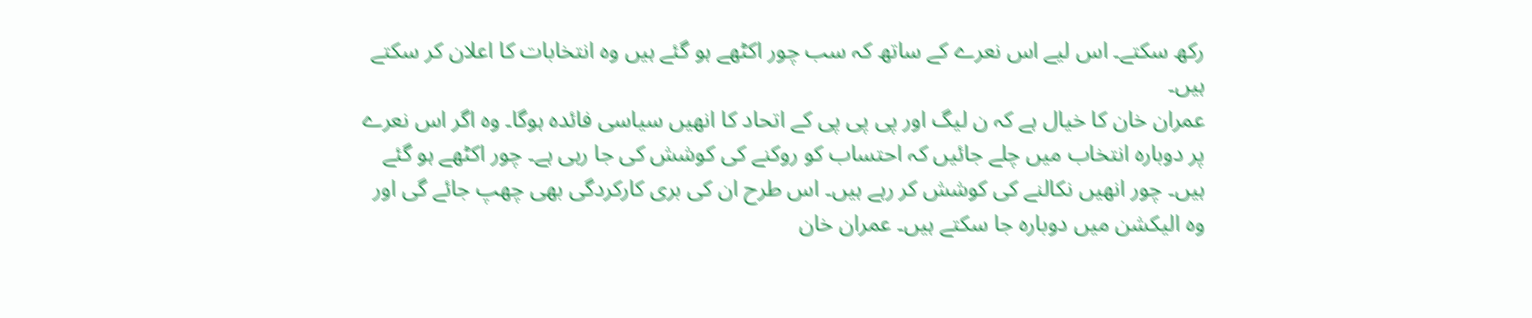رکھ سکتے۔ اس لیے اس نعرے کے ساتھ کہ سب چور اکٹھے ہو گئے ہیں وہ انتخابات کا اعلان کر سکتے ہیں۔
عمران خان کا خیال ہے کہ ن لیگ اور پی پی پی کے اتحاد کا انھیں سیاسی فائدہ ہوگا۔ وہ اگر اس نعرے پر دوبارہ انتخاب میں چلے جائیں کہ احتساب کو روکنے کی کوشش کی جا رہی ہے۔ چور اکٹھے ہو گئے ہیں۔ چور انھیں نکالنے کی کوشش کر رہے ہیں۔ اس طرح ان کی بری کارکردگی بھی چھپ جائے گی اور وہ الیکشن میں دوبارہ جا سکتے ہیں۔ عمران خان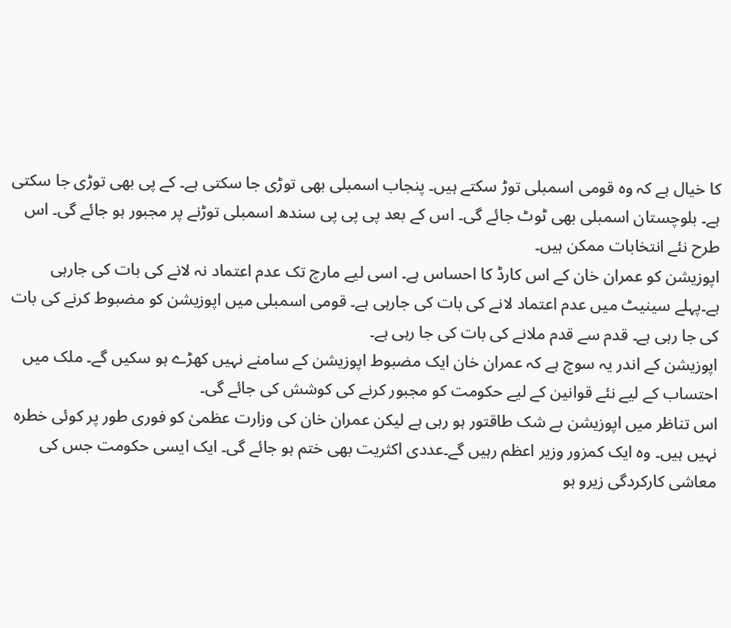کا خیال ہے کہ وہ قومی اسمبلی توڑ سکتے ہیں۔ پنجاب اسمبلی بھی توڑی جا سکتی ہے۔ کے پی بھی توڑی جا سکتی ہے۔ بلوچستان اسمبلی بھی ٹوٹ جائے گی۔ اس کے بعد پی پی پی سندھ اسمبلی توڑنے پر مجبور ہو جائے گی۔ اس طرح نئے انتخابات ممکن ہیں۔
اپوزیشن کو عمران خان کے اس کارڈ کا احساس ہے۔ اسی لیے مارچ تک عدم اعتماد نہ لانے کی بات کی جارہی ہے۔پہلے سینیٹ میں عدم اعتماد لانے کی بات کی جارہی ہے۔ قومی اسمبلی میں اپوزیشن کو مضبوط کرنے کی بات کی جا رہی ہے۔ قدم سے قدم ملانے کی بات کی جا رہی ہے۔
اپوزیشن کے اندر یہ سوچ ہے کہ عمران خان ایک مضبوط اپوزیشن کے سامنے نہیں کھڑے ہو سکیں گے۔ ملک میں احتساب کے لیے نئے قوانین کے لیے حکومت کو مجبور کرنے کی کوشش کی جائے گی۔
اس تناظر میں اپوزیشن بے شک طاقتور ہو رہی ہے لیکن عمران خان کی وزارت عظمیٰ کو فوری طور پر کوئی خطرہ نہیں ہیں۔ وہ ایک کمزور وزیر اعظم رہیں گے۔عددی اکثریت بھی ختم ہو جائے گی۔ ایک ایسی حکومت جس کی معاشی کارکردگی زیرو ہو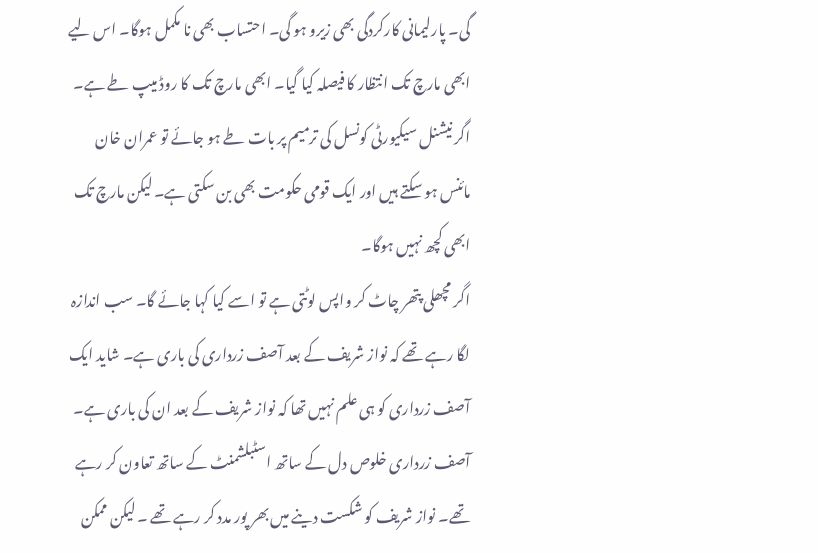گی۔ پارلیمانی کارکردگی بھی زیرو ہو گی۔ احتساب بھی نا مکمل ہوگا۔ اس لیے ابھی مارچ تک انتظار کا فیصلہ کیا گیا۔ ابھی مارچ تک کا روڈ میپ طے ہے۔ اگر نیشنل سیکیورٹی کونسل کی ترمیم پر بات طے ہو جائے تو عمران خان مائنس ہو سکتے ہیں اور ایک قومی حکومت بھی بن سکتی ہے۔ لیکن مارچ تک ابھی کچھ نہیں ہوگا۔
اگر مچھلی پتھر چاٹ کر واپس لوٹتی ہے تو اسے کیا کہا جائے گا۔ سب اندازہ لگا رہے تھے کہ نواز شریف کے بعد آصف زرداری کی باری ہے۔ شاید ایک آصف زرداری کو ہی علم نہیں تھا کہ نواز شریف کے بعد ان کی باری ہے۔ آصف زرداری خلوص دل کے ساتھ اسٹبلشمنٹ کے ساتھ تعاون کر رہے تھے۔ نواز شریف کو شکست دینے میں بھر پور مدد کر رہے تھے ۔ لیکن ممکن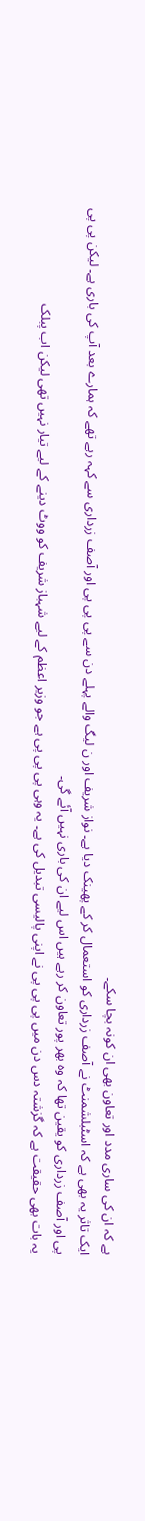ہے کہ ان کی ساری مدد اور تعاون بھی ان کونہ بچا سکے۔
ایک تاثر یہ بھی ہے کہ اسٹبلشمنٹ نے آصف زرداری کو استعمال کر کے پھینک دیا ہے۔ نواز شریف اور ن لیگ والے پہلے دن سے پی پی پی اور آصف زرداری سے کہہ رہے تھے کہ ہمارے بعد آپ کی باری ہے۔ لیکن پی پی پی اور آصف زرداری کو یقین تھا کہ وہ بھر پور تعاون کر رہے ہیں اس لیے ان کی باری نہیں آئے گی۔
یہ بات بھی حقیقت ہے کہ گزشتہ دس دن میں پی پی پی نے اپنی پالیسی تبدیل کی ہے۔ یہ وہی پی پی پی ہے جو وزیر اعظم کے لیے شہباز شریف کو ووٹ دینے کے لیے تیار نہیں تھی لیکن اب پبلک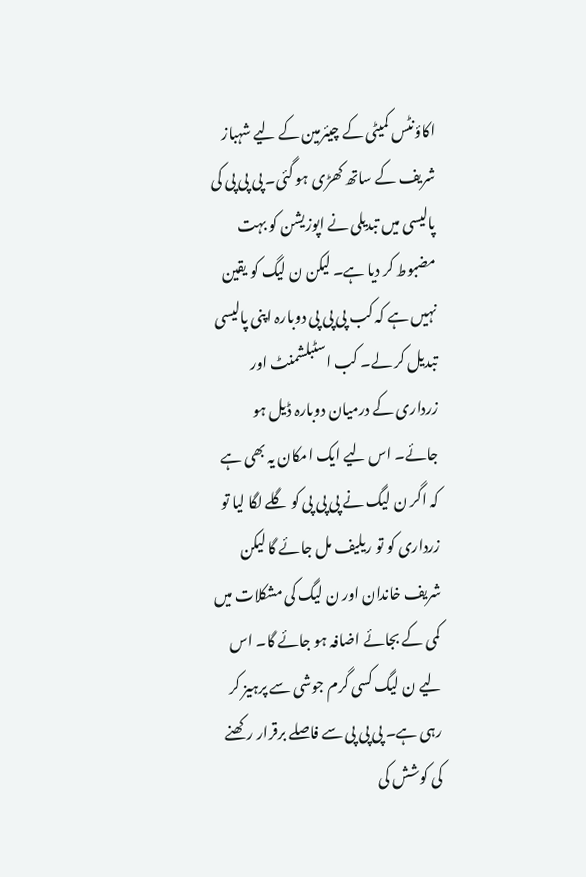اکاؤنٹس کمیٹی کے چیئرمین کے لیے شہباز شریف کے ساتھ کھڑی ہو گئی۔ پی پی پی کی پالیسی میں تبدیلی نے اپوزیشن کو بہت مضبوط کر دیا ہے۔ لیکن ن لیگ کو یقین نہیں ہے کہ کب پی پی پی دوبارہ اپنی پالیسی تبدیل کر لے۔ کب اسٹبلشمنٹ اور زرداری کے درمیان دوبارہ ڈیل ہو جائے۔ اس لیے ایک امکان یہ بھی ہے کہ اگر ن لیگ نے پی پی پی کو گلے لگا لیا تو زرداری کو تو ریلیف مل جائے گا لیکن شریف خاندان اور ن لیگ کی مشکلات میں کمی کے بجائے اضافہ ہو جائے گا۔ اس لیے ن لیگ کسی گرم جوشی سے پرہیز کر رہی ہے۔ پی پی پی سے فاصلے برقرار رکھنے کی کوشش کی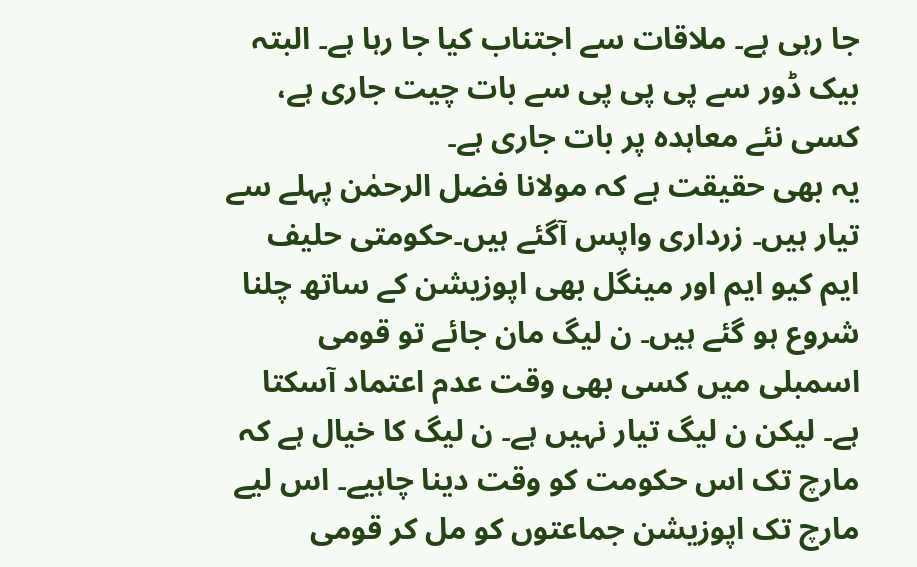جا رہی ہے۔ ملاقات سے اجتناب کیا جا رہا ہے۔ البتہ بیک ڈور سے پی پی پی سے بات چیت جاری ہے، کسی نئے معاہدہ پر بات جاری ہے۔
یہ بھی حقیقت ہے کہ مولانا فضل الرحمٰن پہلے سے تیار ہیں۔ زرداری واپس آگئے ہیں۔حکومتی حلیف ایم کیو ایم اور مینگل بھی اپوزیشن کے ساتھ چلنا شروع ہو گئے ہیں۔ ن لیگ مان جائے تو قومی اسمبلی میں کسی بھی وقت عدم اعتماد آسکتا ہے۔ لیکن ن لیگ تیار نہیں ہے۔ ن لیگ کا خیال ہے کہ مارچ تک اس حکومت کو وقت دینا چاہیے۔ اس لیے مارچ تک اپوزیشن جماعتوں کو مل کر قومی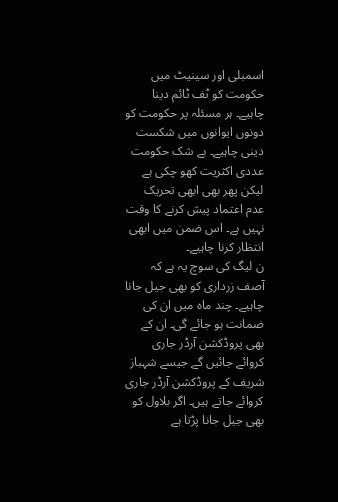اسمبلی اور سینیٹ میں حکومت کو ٹف ٹائم دینا چاہیے۔ ہر مسئلہ پر حکومت کو دونوں ایوانوں میں شکست دینی چاہیے۔ بے شک حکومت عددی اکثریت کھو چکی ہے لیکن پھر بھی ابھی تحریک عدم اعتماد پیش کرنے کا وقت نہیں ہے۔ اس ضمن میں ابھی انتظار کرنا چاہیے۔
ن لیگ کی سوچ یہ ہے کہ آصف زرداری کو بھی جیل جانا چاہیے۔ چند ماہ میں ان کی ضمانت ہو جائے گی۔ ان کے بھی پروڈکشن آرڈر جاری کروائے جائیں گے جیسے شہباز شریف کے پروڈکشن آرڈر جاری کروائے جاتے ہیں۔ اگر بلاول کو بھی جیل جانا پڑتا ہے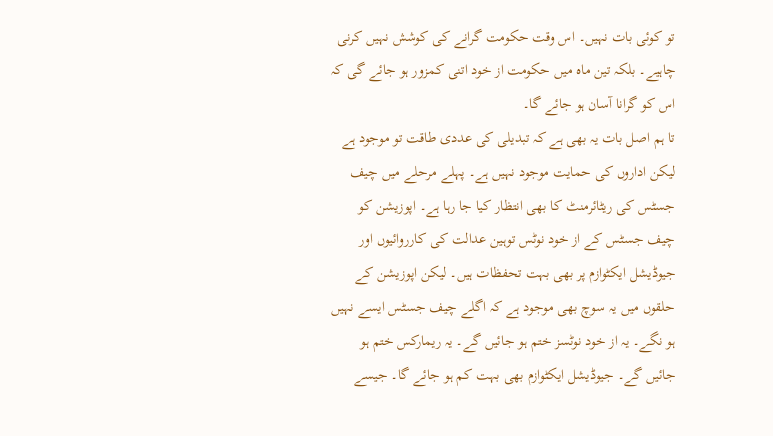تو کوئی بات نہیں۔ اس وقت حکومت گرانے کی کوشش نہیں کرنی چاہیے۔ بلکہ تین ماہ میں حکومت از خود اتنی کمزور ہو جائے گی کہ اس کو گرانا آسان ہو جائے گا۔
تا ہم اصل بات یہ بھی ہے کہ تبدیلی کی عددی طاقت تو موجود ہے لیکن اداروں کی حمایت موجود نہیں ہے۔ پہلے مرحلے میں چیف جسٹس کی ریٹائرمنٹ کا بھی انتظار کیا جا رہا ہے۔ اپوزیشن کو چیف جسٹس کے از خود نوٹس توہین عدالت کی کارروائیوں اور جیوڈیشل ایکٹوازم پر بھی بہت تحفظات ہیں۔ لیکن اپوزیشن کے حلقوں میں یہ سوچ بھی موجود ہے کہ اگلے چیف جسٹس ایسے نہیں ہو نگے۔ یہ از خود نوٹسز ختم ہو جائیں گے۔ یہ ریمارکس ختم ہو جائیں گے۔ جیوڈیشل ایکٹوازم بھی بہت کم ہو جائے گا۔ جیسے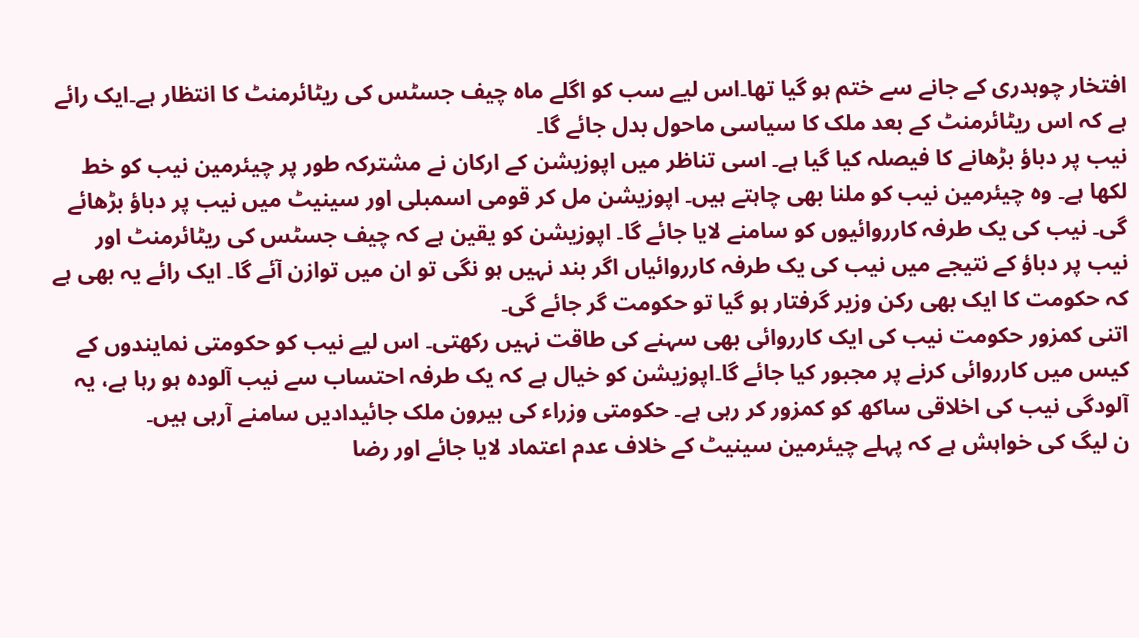افتخار چوہدری کے جانے سے ختم ہو گیا تھا۔اس لیے سب کو اگلے ماہ چیف جسٹس کی ریٹائرمنٹ کا انتظار ہے۔ایک رائے ہے کہ اس ریٹائرمنٹ کے بعد ملک کا سیاسی ماحول بدل جائے گا۔
نیب پر دباؤ بڑھانے کا فیصلہ کیا گیا ہے۔ اسی تناظر میں اپوزیشن کے ارکان نے مشترکہ طور پر چیئرمین نیب کو خط لکھا ہے۔ وہ چیئرمین نیب کو ملنا بھی چاہتے ہیں۔ اپوزیشن مل کر قومی اسمبلی اور سینیٹ میں نیب پر دباؤ بڑھائے گی۔ نیب کی یک طرفہ کارروائیوں کو سامنے لایا جائے گا۔ اپوزیشن کو یقین ہے کہ چیف جسٹس کی ریٹائرمنٹ اور نیب پر دباؤ کے نتیجے میں نیب کی یک طرفہ کارروائیاں اگر بند نہیں ہو نگی تو ان میں توازن آئے گا۔ ایک رائے یہ بھی ہے کہ حکومت کا ایک بھی رکن وزیر گرفتار ہو گیا تو حکومت گر جائے گی۔
اتنی کمزور حکومت نیب کی ایک کارروائی بھی سہنے کی طاقت نہیں رکھتی۔ اس لیے نیب کو حکومتی نمایندوں کے کیس میں کارروائی کرنے پر مجبور کیا جائے گا۔اپوزیشن کو خیال ہے کہ یک طرفہ احتساب سے نیب آلودہ ہو رہا ہے، یہ آلودگی نیب کی اخلاقی ساکھ کو کمزور کر رہی ہے۔ حکومتی وزراء کی بیرون ملک جائیدادیں سامنے آرہی ہیں۔
ن لیگ کی خواہش ہے کہ پہلے چیئرمین سینیٹ کے خلاف عدم اعتماد لایا جائے اور رضا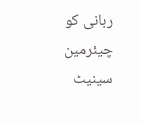ربانی کو چیئرمین سینیٹ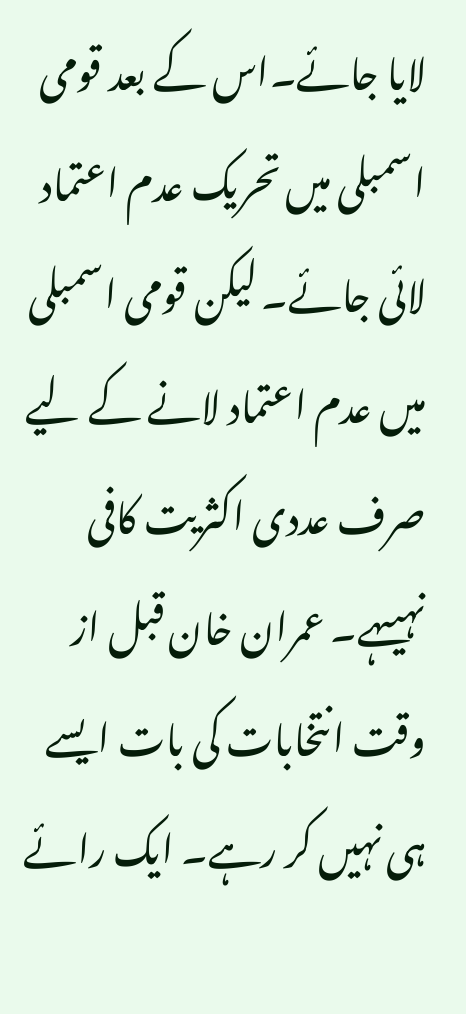لایا جائے۔اس کے بعد قومی اسمبلی میں تحریک عدم اعتماد لائی جائے۔ لیکن قومی اسمبلی میں عدم اعتماد لانے کے لیے صرف عددی اکثریت کافی نہیںہے۔ عمران خان قبل از وقت انتخابات کی بات ایسے ہی نہیں کر رہے۔ ایک رائے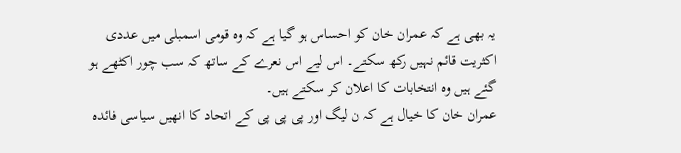یہ بھی ہے کہ عمران خان کو احساس ہو گیا ہے کہ وہ قومی اسمبلی میں عددی اکثریت قائم نہیں رکھ سکتے۔ اس لیے اس نعرے کے ساتھ کہ سب چور اکٹھے ہو گئے ہیں وہ انتخابات کا اعلان کر سکتے ہیں۔
عمران خان کا خیال ہے کہ ن لیگ اور پی پی پی کے اتحاد کا انھیں سیاسی فائدہ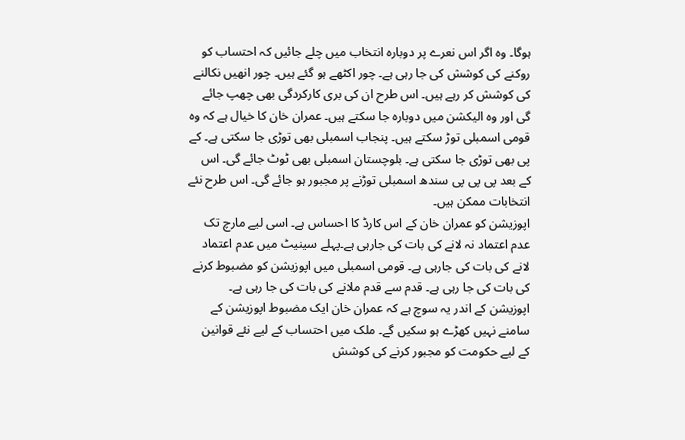ہوگا۔ وہ اگر اس نعرے پر دوبارہ انتخاب میں چلے جائیں کہ احتساب کو روکنے کی کوشش کی جا رہی ہے۔ چور اکٹھے ہو گئے ہیں۔ چور انھیں نکالنے کی کوشش کر رہے ہیں۔ اس طرح ان کی بری کارکردگی بھی چھپ جائے گی اور وہ الیکشن میں دوبارہ جا سکتے ہیں۔ عمران خان کا خیال ہے کہ وہ قومی اسمبلی توڑ سکتے ہیں۔ پنجاب اسمبلی بھی توڑی جا سکتی ہے۔ کے پی بھی توڑی جا سکتی ہے۔ بلوچستان اسمبلی بھی ٹوٹ جائے گی۔ اس کے بعد پی پی پی سندھ اسمبلی توڑنے پر مجبور ہو جائے گی۔ اس طرح نئے انتخابات ممکن ہیں۔
اپوزیشن کو عمران خان کے اس کارڈ کا احساس ہے۔ اسی لیے مارچ تک عدم اعتماد نہ لانے کی بات کی جارہی ہے۔پہلے سینیٹ میں عدم اعتماد لانے کی بات کی جارہی ہے۔ قومی اسمبلی میں اپوزیشن کو مضبوط کرنے کی بات کی جا رہی ہے۔ قدم سے قدم ملانے کی بات کی جا رہی ہے۔
اپوزیشن کے اندر یہ سوچ ہے کہ عمران خان ایک مضبوط اپوزیشن کے سامنے نہیں کھڑے ہو سکیں گے۔ ملک میں احتساب کے لیے نئے قوانین کے لیے حکومت کو مجبور کرنے کی کوشش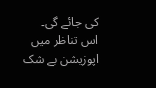کی جائے گی۔
اس تناظر میں اپوزیشن بے شک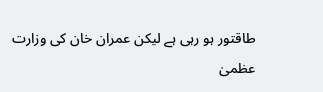طاقتور ہو رہی ہے لیکن عمران خان کی وزارت عظمیٰ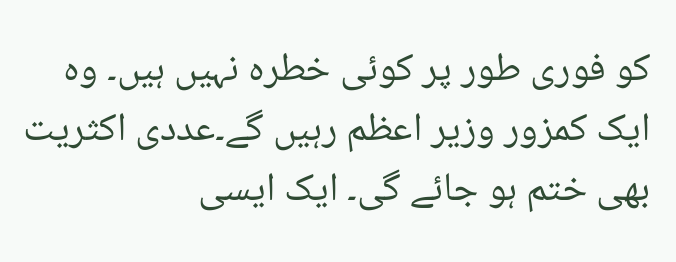کو فوری طور پر کوئی خطرہ نہیں ہیں۔ وہ ایک کمزور وزیر اعظم رہیں گے۔عددی اکثریت بھی ختم ہو جائے گی۔ ایک ایسی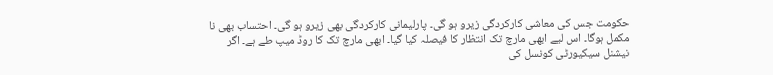حکومت جس کی معاشی کارکردگی زیرو ہو گی۔ پارلیمانی کارکردگی بھی زیرو ہو گی۔ احتساب بھی نا مکمل ہوگا۔ اس لیے ابھی مارچ تک انتظار کا فیصلہ کیا گیا۔ ابھی مارچ تک کا روڈ میپ طے ہے۔ اگر نیشنل سیکیورٹی کونسل کی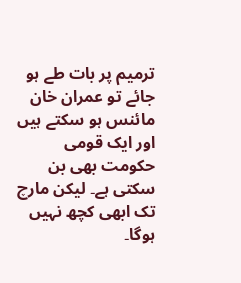ترمیم پر بات طے ہو جائے تو عمران خان مائنس ہو سکتے ہیں اور ایک قومی حکومت بھی بن سکتی ہے۔ لیکن مارچ تک ابھی کچھ نہیں ہوگا۔